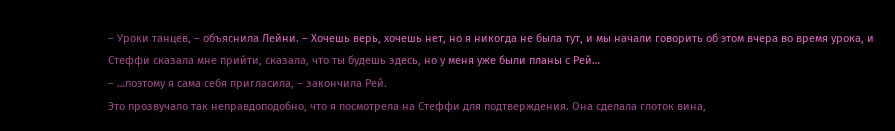– Уроки танцев, – объяснила Лейни. – Хочешь верь, хочешь нет, но я никогда не была тут, и мы начали говорить об этом вчера во время урока, и Стеффи сказала мне прийти, сказала, что ты будешь здесь, но у меня уже были планы с Рей…
– …поэтому я сама себя пригласила, – закончила Рей.
Это прозвучало так неправдоподобно, что я посмотрела на Стеффи для подтверждения. Она сделала глоток вина,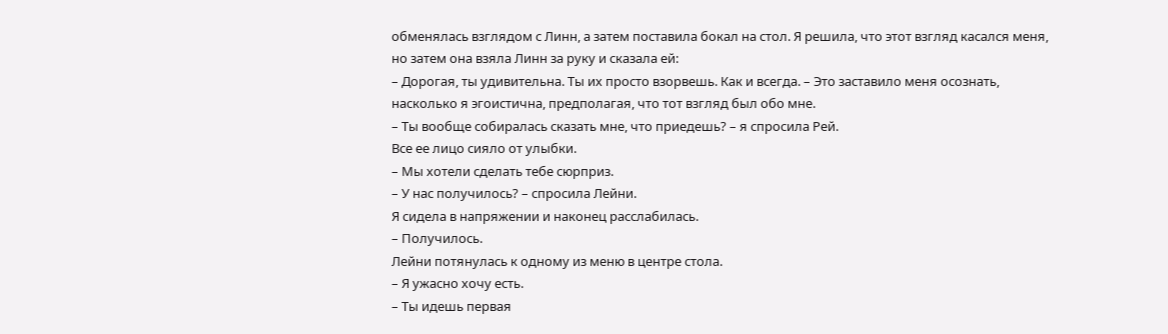обменялась взглядом с Линн, а затем поставила бокал на стол. Я решила, что этот взгляд касался меня, но затем она взяла Линн за руку и сказала ей:
– Дорогая, ты удивительна. Ты их просто взорвешь. Как и всегда. – Это заставило меня осознать, насколько я эгоистична, предполагая, что тот взгляд был обо мне.
– Ты вообще собиралась сказать мне, что приедешь? – я спросила Рей.
Все ее лицо сияло от улыбки.
– Мы хотели сделать тебе сюрприз.
– У нас получилось? – спросила Лейни.
Я сидела в напряжении и наконец расслабилась.
– Получилось.
Лейни потянулась к одному из меню в центре стола.
– Я ужасно хочу есть.
– Ты идешь первая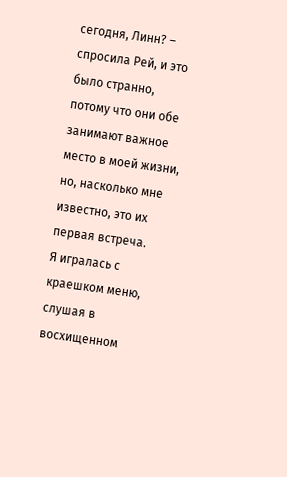сегодня, Линн? – спросила Рей, и это было странно, потому что они обе занимают важное место в моей жизни, но, насколько мне известно, это их первая встреча.
Я игралась с краешком меню, слушая в восхищенном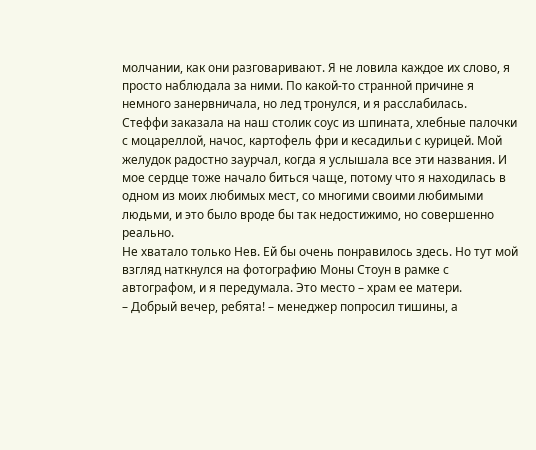молчании, как они разговаривают. Я не ловила каждое их слово, я просто наблюдала за ними. По какой-то странной причине я немного занервничала, но лед тронулся, и я расслабилась.
Стеффи заказала на наш столик соус из шпината, хлебные палочки с моцареллой, начос, картофель фри и кесадильи с курицей. Мой желудок радостно заурчал, когда я услышала все эти названия. И мое сердце тоже начало биться чаще, потому что я находилась в одном из моих любимых мест, со многими своими любимыми людьми, и это было вроде бы так недостижимо, но совершенно реально.
Не хватало только Нев. Ей бы очень понравилось здесь. Но тут мой взгляд наткнулся на фотографию Моны Стоун в рамке с автографом, и я передумала. Это место – храм ее матери.
– Добрый вечер, ребята! – менеджер попросил тишины, а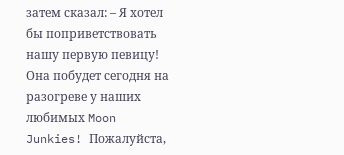затем сказал: – Я хотел бы поприветствовать нашу первую певицу! Она побудет сегодня на разогреве у наших любимых Moon Junkies! Пожалуйста,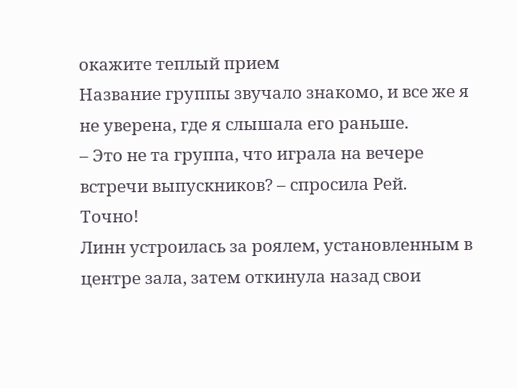окажите теплый прием
Название группы звучало знакомо, и все же я не уверена, где я слышала его раньше.
– Это не та группа, что играла на вечере встречи выпускников? – спросила Рей.
Точно!
Линн устроилась за роялем, установленным в центре зала, затем откинула назад свои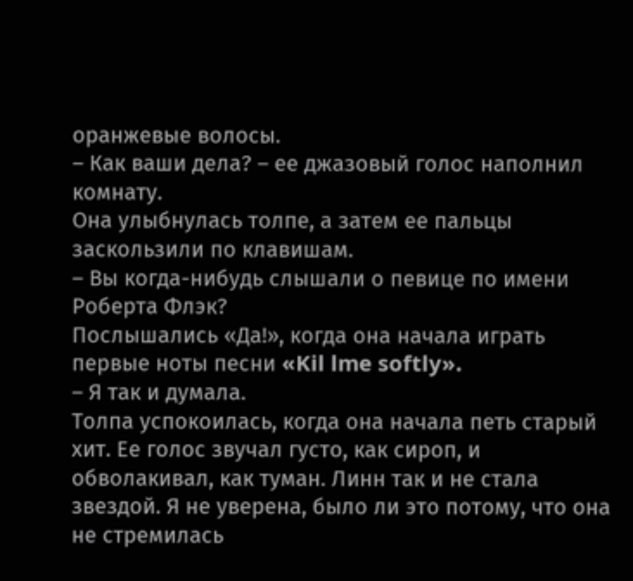оранжевые волосы.
– Как ваши дела? – ее джазовый голос наполнил комнату.
Она улыбнулась толпе, а затем ее пальцы заскользили по клавишам.
– Вы когда-нибудь слышали о певице по имени Роберта Флэк?
Послышались «Да!», когда она начала играть первые ноты песни «Kil lme softly».
– Я так и думала.
Толпа успокоилась, когда она начала петь старый хит. Ее голос звучал густо, как сироп, и обволакивал, как туман. Линн так и не стала звездой. Я не уверена, было ли это потому, что она не стремилась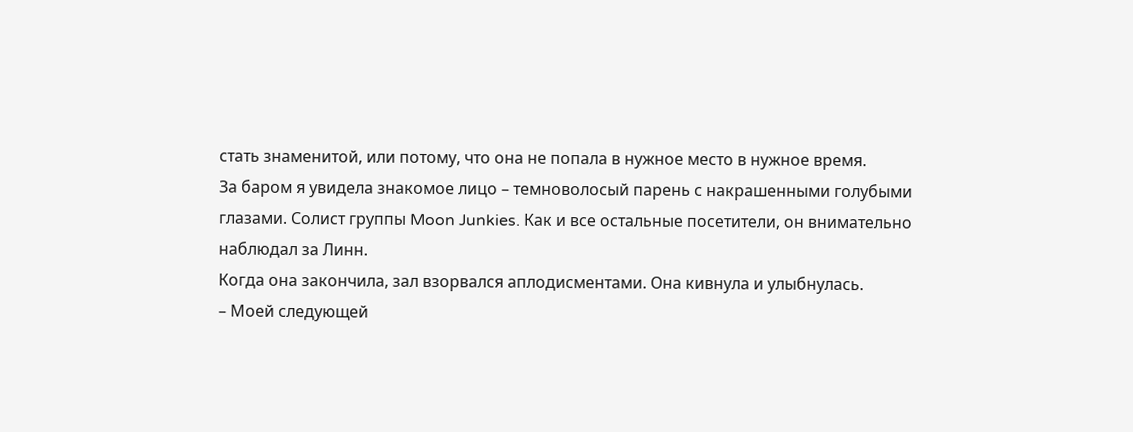стать знаменитой, или потому, что она не попала в нужное место в нужное время.
За баром я увидела знакомое лицо – темноволосый парень с накрашенными голубыми глазами. Солист группы Moon Junkies. Как и все остальные посетители, он внимательно наблюдал за Линн.
Когда она закончила, зал взорвался аплодисментами. Она кивнула и улыбнулась.
– Моей следующей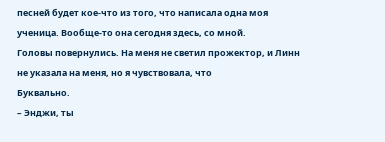песней будет кое-что из того, что написала одна моя ученица. Вообще-то она сегодня здесь, со мной.
Головы повернулись. На меня не светил прожектор, и Линн не указала на меня, но я чувствовала, что
Буквально.
– Энджи, ты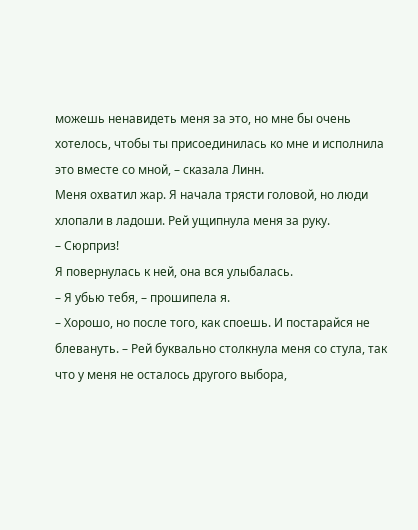можешь ненавидеть меня за это, но мне бы очень хотелось, чтобы ты присоединилась ко мне и исполнила это вместе со мной, – сказала Линн.
Меня охватил жар. Я начала трясти головой, но люди хлопали в ладоши. Рей ущипнула меня за руку.
– Сюрприз!
Я повернулась к ней, она вся улыбалась.
– Я убью тебя, – прошипела я.
– Хорошо, но после того, как споешь. И постарайся не блевануть. – Рей буквально столкнула меня со стула, так что у меня не осталось другого выбора,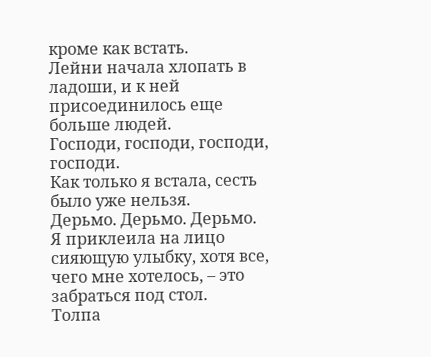кроме как встать.
Лейни начала хлопать в ладоши, и к ней присоединилось еще больше людей.
Господи, господи, господи, господи.
Как только я встала, сесть было уже нельзя.
Дерьмо. Дерьмо. Дерьмо.
Я приклеила на лицо сияющую улыбку, хотя все, чего мне хотелось, – это забраться под стол.
Толпа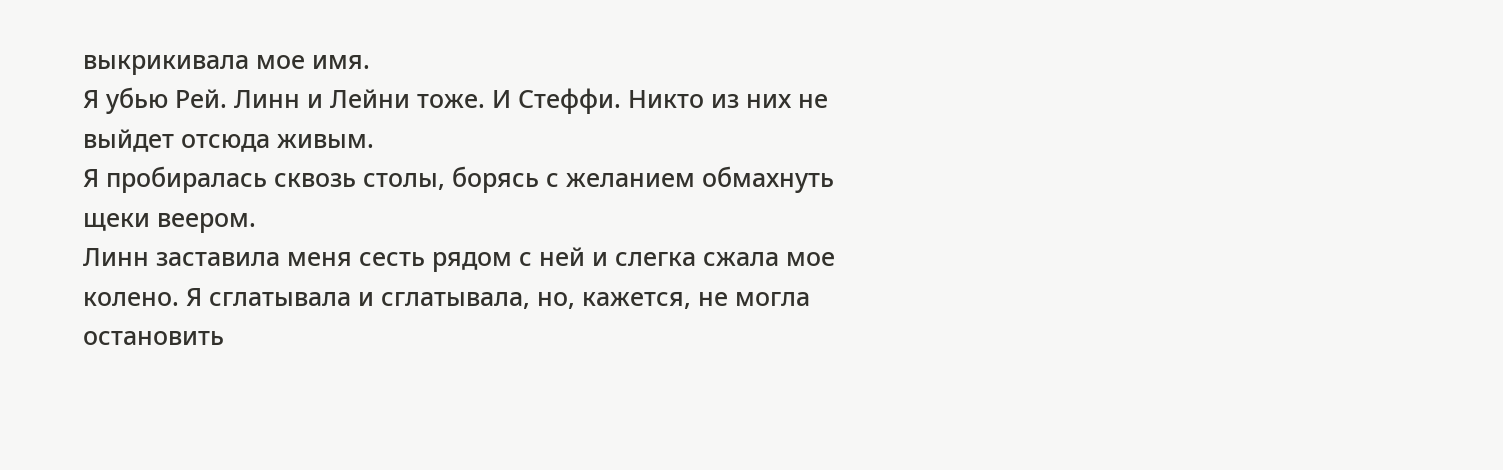выкрикивала мое имя.
Я убью Рей. Линн и Лейни тоже. И Стеффи. Никто из них не выйдет отсюда живым.
Я пробиралась сквозь столы, борясь с желанием обмахнуть щеки веером.
Линн заставила меня сесть рядом с ней и слегка сжала мое колено. Я сглатывала и сглатывала, но, кажется, не могла остановить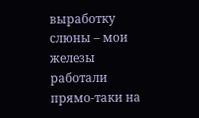выработку слюны – мои железы работали прямо-таки на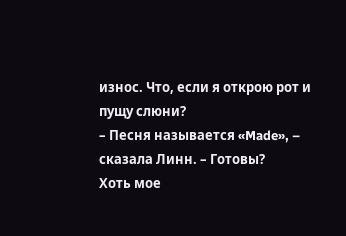износ. Что, если я открою рот и пущу слюни?
– Песня называется «Made», – сказала Линн. – Готовы?
Хоть мое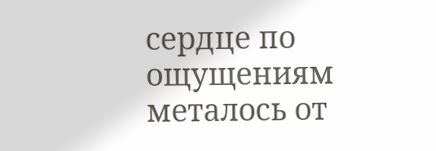сердце по ощущениям металось от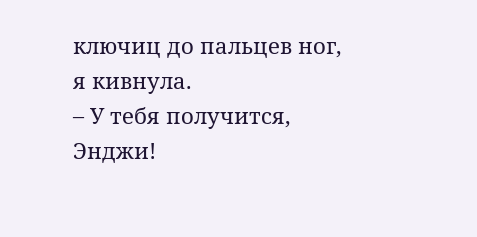ключиц до пальцев ног, я кивнула.
– У тебя получится, Энджи!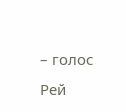– голос Рей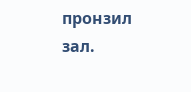пронзил зал.